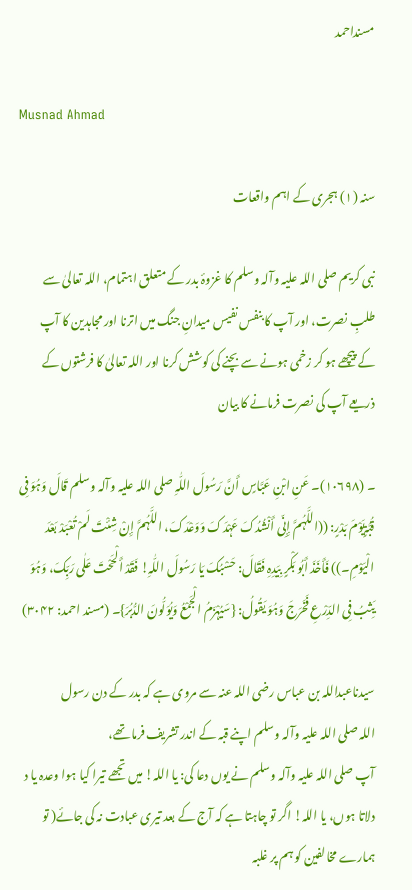مسنداحمد

Musnad Ahmad

سنہ (۱) ہجری کے اہم واقعات

نبی کریم ‌صلی ‌اللہ ‌علیہ ‌وآلہ ‌وسلم کا غزوۂ بدر کے متعلق اہتمام، اللہ تعالیٰ سے طلبِ نصرت، اور آپ کا بنفس نفیس میدانِ جنگ میں اترنا اور مجاہدین کا آپ کے پیچھے ہو کر زخمی ہونے سے بچنے کی کوشش کرنا اور اللہ تعالیٰ کا فرشتوں کے ذریعے آپ کی نصرت فرمانے کا بیان

۔ (۱۰۶۹۸)۔ عَنِ ابْنِ عَبَّاسٍ أَنَّ رَسُولَ اللّٰہِ ‌صلی ‌اللہ ‌علیہ ‌وآلہ ‌وسلم قَالَ وَہُوَ فِی قُبَّۃٍیَوْمَ بَدْرٍ: ((اللَّہُمَّ إِنِّی أَنْشُدُکَ عَہْدَکَ وَوَعْدَکَ، اللَّہُمَّ إِنْ شِئْتَ لَمْ تُعْبَدْ بَعْدَ الْیَوْمِ۔)) فَأَخَذَ أَبُو بَکْرٍ بِیَدِہِ فَقَالَ: حَسْبُکَ یَا رَسُولَ اللّٰہِ! فَقَدْ أَلْحَحْتَ عَلٰی رَبِّکَ، وَہُوَ یَثِبُ فِی الدِّرْعِ فَخَرَجَ وَہُوَ یَقُولُ: {سَیُہْزَمُ الْجَمْعُ وَیُوَلُّونَ الدُّبُرَ}۔ (مسند احمد: ۳۰۴۲)

سیدناعبداللہ بن عباس ‌رضی ‌اللہ ‌عنہ سے مروی ہے کہ بدر کے دن رسول اللہ ‌صلی ‌اللہ ‌علیہ ‌وآلہ ‌وسلم اپنے قبہ کے اندر تشریف فرما تھے، آپ ‌صلی ‌اللہ ‌علیہ ‌وآلہ ‌وسلم نے یوں دعا کی: یا اللہ! میں تجھے تیرا کیا ہوا وعدہ یا د دلاتا ہوں، یا اللہ! اگر تو چاہتا ہے کہ آج کے بعد تیری عبادت نہ کی جائے( تو ہمارے مخالفین کو ہم پر غلبہ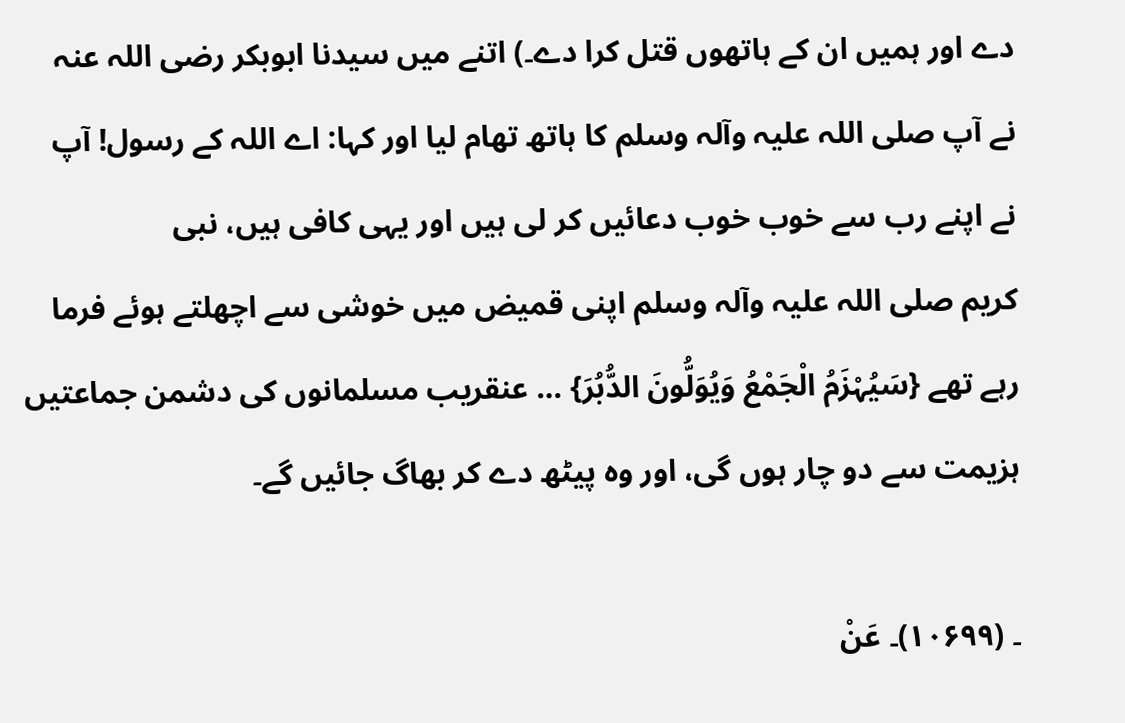دے اور ہمیں ان کے ہاتھوں قتل کرا دے۔) اتنے میں سیدنا ابوبکر ‌رضی ‌اللہ ‌عنہ نے آپ ‌صلی ‌اللہ ‌علیہ ‌وآلہ ‌وسلم کا ہاتھ تھام لیا اور کہا: اے اللہ کے رسول! آپ نے اپنے رب سے خوب خوب دعائیں کر لی ہیں اور یہی کافی ہیں، نبی کریم ‌صلی ‌اللہ ‌علیہ ‌وآلہ ‌وسلم اپنی قمیض میں خوشی سے اچھلتے ہوئے فرما رہے تھے {سَیُہْزَمُ الْجَمْعُ وَیُوَلُّونَ الدُّبُرَ} … عنقریب مسلمانوں کی دشمن جماعتیں ہزیمت سے دو چار ہوں گی، اور وہ پیٹھ دے کر بھاگ جائیں گے۔

۔ (۱۰۶۹۹)۔ عَنْ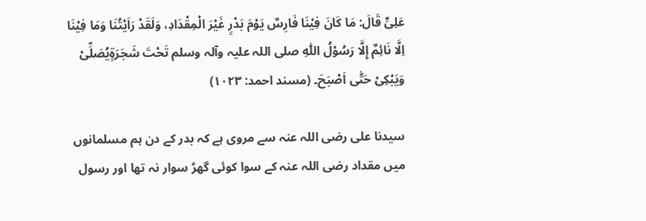عَلِیٍّ قَالَ: مَا کَانَ فِیْنَا فَارِسٌ یَوْمَ بَدْرٍ غَیْرَ الْمِقْدَادِ، وَلَقَدْ رَاَیْتُنَا وَمَا فِیْنَا اِلَّا نَائِمٌ إِلَّا رَسُوْلُ اللّٰہِ ‌صلی ‌اللہ ‌علیہ ‌وآلہ ‌وسلم تَحْتَ شَجَرَۃٍیُصَلِّیْ وَیَبْکِیْ حَتّٰی اَصْبَحَ۔ (مسند احمد: ۱۰۲۳)

سیدنا علی ‌رضی ‌اللہ ‌عنہ سے مروی ہے کہ بدر کے دن ہم مسلمانوں میں مقداد ‌رضی ‌اللہ ‌عنہ کے سوا کوئی گھڑ سوار نہ تھا اور رسول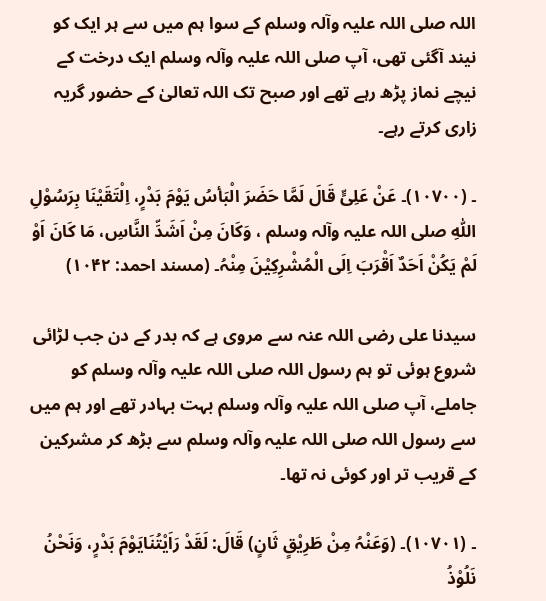اللہ ‌صلی ‌اللہ ‌علیہ ‌وآلہ ‌وسلم کے سوا ہم میں سے ہر ایک کو نیند آگئی تھی، آپ ‌صلی ‌اللہ ‌علیہ ‌وآلہ ‌وسلم ایک درخت کے نیچے نماز پڑھ رہے تھے اور صبح تک اللہ تعالیٰ کے حضور گریہ زاری کرتے رہے۔

۔ (۱۰۷۰۰)۔ عَنْ عَلِیٍّ قَالَ لَمَّا حَضَرَ الْبَأسُ یَوْمَ بَدْرٍ، اِلْتَقَیْنَا بِرَسُوْلِ اللّٰہِ ‌صلی ‌اللہ ‌علیہ ‌وآلہ ‌وسلم ، وَکَانَ مِنْ اَشَدِّ النَّاسِ، مَا کَانَ اَوْ لَمْ یَکُنْ اَحَدٌ اَقْرَبَ اِلَی الْمُشْرِکِیْنَ مِنْہُ۔ (مسند احمد: ۱۰۴۲)

سیدنا علی ‌رضی ‌اللہ ‌عنہ سے مروی ہے کہ بدر کے دن جب لڑائی شروع ہوئی تو ہم رسول اللہ ‌صلی ‌اللہ ‌علیہ ‌وآلہ ‌وسلم کو جاملے، آپ ‌صلی ‌اللہ ‌علیہ ‌وآلہ ‌وسلم بہت بہادر تھے اور ہم میں سے رسول اللہ ‌صلی ‌اللہ ‌علیہ ‌وآلہ ‌وسلم سے بڑھ کر مشرکین کے قریب تر اور کوئی نہ تھا۔

۔ (۱۰۷۰۱)۔ (وَعَنْہُ مِنْ طَرِیْقٍ ثَانٍ) قَالَ: لَقَدْ رَاَیْتُنَایَوْمَ بَدْرٍ، وَنَحْنُ نَلُوْذُ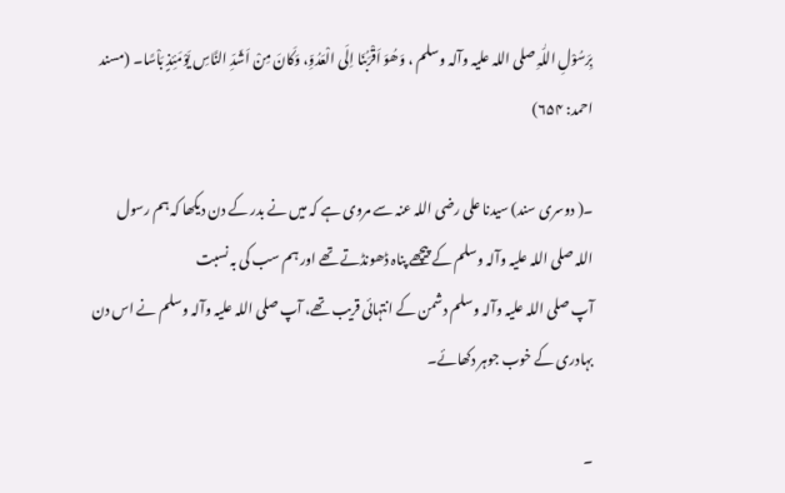بِرَسُوْلِ اللّٰہِ ‌صلی ‌اللہ ‌علیہ ‌وآلہ ‌وسلم ، وَھُوَ اَقْرَبُنَا اِلَی الْعَدُوِّ، وَکَانَ مِنْ اَشَدِّ النَّاسِ یَوْمَئِذٍ بَاْسًا۔ (مسند احمد: ۶۵۴)

۔( دوسری سند) سیدنا علی ‌رضی ‌اللہ ‌عنہ سے مروی ہے کہ میں نے بدر کے دن دیکھا کہ ہم رسول اللہ ‌صلی ‌اللہ ‌علیہ ‌وآلہ ‌وسلم کے پیچھے پناہ ڈھونڈتے تھے اور ہم سب کی بہ نسبت آپ ‌صلی ‌اللہ ‌علیہ ‌وآلہ ‌وسلم دشمن کے انتہائی قریب تھے، آپ ‌صلی ‌اللہ ‌علیہ ‌وآلہ ‌وسلم نے اس دن بہادری کے خوب جوہر دکھائے۔

۔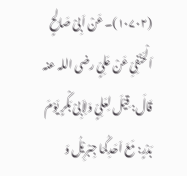(۱۰۷۰۲)۔ عَنْ اَبِیْ صَالِحٍ اَلْحَنْفِیِّ عَنْ عَلِیٍّ ‌رضی ‌اللہ ‌عنہ ‌ قَالَ: قِیْلَ لِعَلِیٍّ وَلِاَبِیْ بَکْرٍ یَوْمَ بَدْرٍ: مَعَ اَحَدِکُمَا جِبْرِیْلُ وَ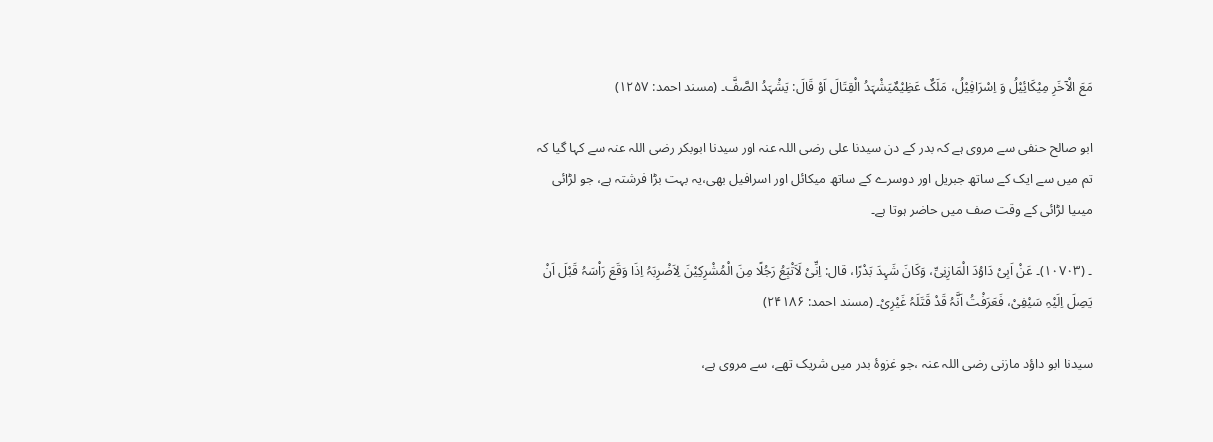مَعَ الْآخَرِ مِیْکَائِیْلُ وَ اِسْرَافِیْلُ، مَلَکٌ عَظِیْمٌیَشْہَدُ الْقِتَالَ اَوْ قَالَ: یَشْہَدُ الصَّفَّ۔ (مسند احمد: ۱۲۵۷)

ابو صالح حنفی سے مروی ہے کہ بدر کے دن سیدنا علی ‌رضی ‌اللہ ‌عنہ اور سیدنا ابوبکر ‌رضی ‌اللہ ‌عنہ سے کہا گیا کہ تم میں سے ایک کے ساتھ جبریل اور دوسرے کے ساتھ میکائل اور اسرافیل بھی،یہ بہت بڑا فرشتہ ہے، جو لڑائی میںیا لڑائی کے وقت صف میں حاضر ہوتا ہے۔

۔ (۱۰۷۰۳)۔ عَنْ اَبِیْ دَاوُدَ الْمَازِنِیِّ، وَکَانَ شَہِدَ بَدْرًا، قال: اِنِّیْ لَاَتْبَِعُ رَجُلًا مِنَ الْمُشْرِکِیْنَ لِاَضْرِبَہُ اِذَا وَقَعَ رَاْسَہُ قَبْلَ اَنْ یَصِلَ اِلَیْہِ سَیْفِیْ، فَعَرَفْتُ اَنَّہُ قَدْ قَتَلَہُ غَیْرِیْ۔ (مسند احمد: ۲۴۱۸۶)

سیدنا ابو داؤد مازنی ‌رضی ‌اللہ ‌عنہ ،جو غزوۂ بدر میں شریک تھے، سے مروی ہے،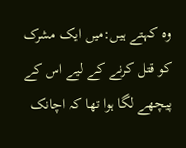وہ کہتے ہیں:میں ایک مشرک کو قتل کرنے کے لیے اس کے پیچھے لگا ہوا تھا کہ اچانک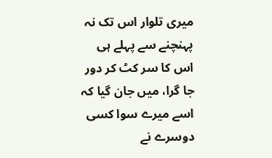میری تلوار اس تک نہ پہنچنے سے پہلے ہی اس کا سر کٹ کر دور جا گرا، میں جان گیا کہ اسے میرے سوا کسی دوسرے نے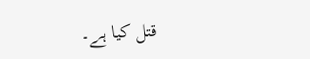قتل کیا ہے۔